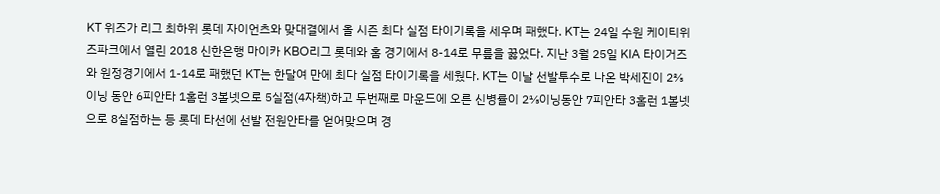KT 위즈가 리그 최하위 롯데 자이언츠와 맞대결에서 올 시즌 최다 실점 타이기록을 세우며 패했다. KT는 24일 수원 케이티위즈파크에서 열린 2018 신한은행 마이카 KBO리그 롯데와 홈 경기에서 8-14로 무릎을 꿇었다. 지난 3월 25일 KIA 타이거즈와 원정경기에서 1-14로 패했던 KT는 한달여 만에 최다 실점 타이기록을 세웠다. KT는 이날 선발투수로 나온 박세진이 2⅔이닝 동안 6피안타 1홈런 3볼넷으로 5실점(4자책)하고 두번째로 마운드에 오른 신병률이 2⅓이닝동안 7피안타 3홈런 1볼넷으로 8실점하는 등 롯데 타선에 선발 전원안타를 얻어맞으며 경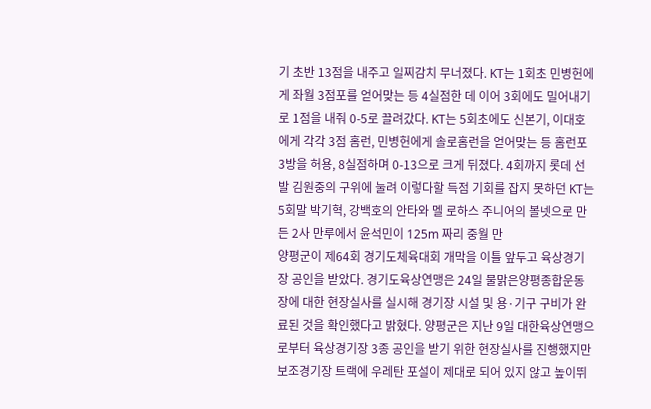기 초반 13점을 내주고 일찌감치 무너졌다. KT는 1회초 민병헌에게 좌월 3점포를 얻어맞는 등 4실점한 데 이어 3회에도 밀어내기로 1점을 내줘 0-5로 끌려갔다. KT는 5회초에도 신본기, 이대호에게 각각 3점 홈런, 민병헌에게 솔로홈런을 얻어맞는 등 홈런포 3방을 허용, 8실점하며 0-13으로 크게 뒤졌다. 4회까지 롯데 선발 김원중의 구위에 눌려 이렇다할 득점 기회를 잡지 못하던 KT는 5회말 박기혁, 강백호의 안타와 멜 로하스 주니어의 볼넷으로 만든 2사 만루에서 윤석민이 125m 짜리 중월 만
양평군이 제64회 경기도체육대회 개막을 이틀 앞두고 육상경기장 공인을 받았다. 경기도육상연맹은 24일 물맑은양평종합운동장에 대한 현장실사를 실시해 경기장 시설 및 용·기구 구비가 완료된 것을 확인했다고 밝혔다. 양평군은 지난 9일 대한육상연맹으로부터 육상경기장 3종 공인을 받기 위한 현장실사를 진행했지만 보조경기장 트랙에 우레탄 포설이 제대로 되어 있지 않고 높이뛰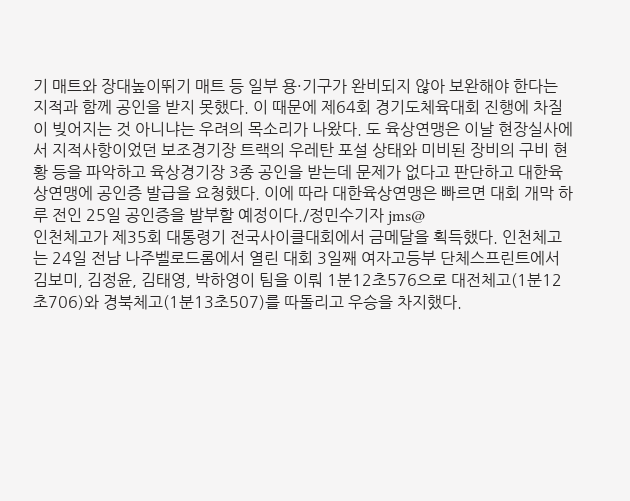기 매트와 장대높이뛰기 매트 등 일부 용·기구가 완비되지 않아 보완해야 한다는 지적과 함께 공인을 받지 못했다. 이 때문에 제64회 경기도체육대회 진행에 차질이 빚어지는 것 아니냐는 우려의 목소리가 나왔다. 도 육상연맹은 이날 현장실사에서 지적사항이었던 보조경기장 트랙의 우레탄 포설 상태와 미비된 장비의 구비 현황 등을 파악하고 육상경기장 3종 공인을 받는데 문제가 없다고 판단하고 대한육상연맹에 공인증 발급을 요청했다. 이에 따라 대한육상연맹은 빠르면 대회 개막 하루 전인 25일 공인증을 발부할 예정이다./정민수기자 jms@
인천체고가 제35회 대통령기 전국사이클대회에서 금메달을 획득했다. 인천체고는 24일 전남 나주벨로드롬에서 열린 대회 3일째 여자고등부 단체스프린트에서 김보미, 김정윤, 김태영, 박하영이 팀을 이뤄 1분12초576으로 대전체고(1분12초706)와 경북체고(1분13초507)를 따돌리고 우승을 차지했다.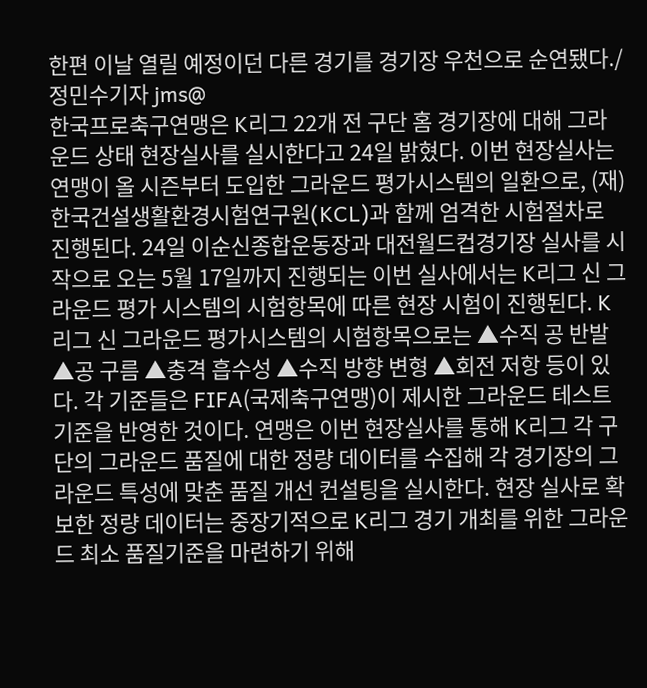한편 이날 열릴 예정이던 다른 경기를 경기장 우천으로 순연됐다./정민수기자 jms@
한국프로축구연맹은 K리그 22개 전 구단 홈 경기장에 대해 그라운드 상태 현장실사를 실시한다고 24일 밝혔다. 이번 현장실사는 연맹이 올 시즌부터 도입한 그라운드 평가시스템의 일환으로, (재)한국건설생활환경시험연구원(KCL)과 함께 엄격한 시험절차로 진행된다. 24일 이순신종합운동장과 대전월드컵경기장 실사를 시작으로 오는 5월 17일까지 진행되는 이번 실사에서는 K리그 신 그라운드 평가 시스템의 시험항목에 따른 현장 시험이 진행된다. K리그 신 그라운드 평가시스템의 시험항목으로는 ▲수직 공 반발 ▲공 구름 ▲충격 흡수성 ▲수직 방향 변형 ▲회전 저항 등이 있다. 각 기준들은 FIFA(국제축구연맹)이 제시한 그라운드 테스트 기준을 반영한 것이다. 연맹은 이번 현장실사를 통해 K리그 각 구단의 그라운드 품질에 대한 정량 데이터를 수집해 각 경기장의 그라운드 특성에 맞춘 품질 개선 컨설팅을 실시한다. 현장 실사로 확보한 정량 데이터는 중장기적으로 K리그 경기 개최를 위한 그라운드 최소 품질기준을 마련하기 위해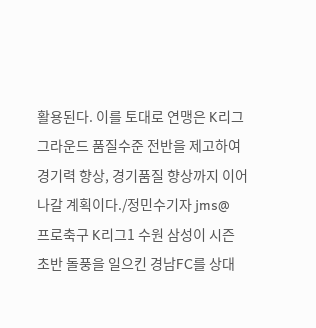활용된다. 이를 토대로 연맹은 K리그 그라운드 품질수준 전반을 제고하여 경기력 향상, 경기품질 향상까지 이어나갈 계획이다./정민수기자 jms@
프로축구 K리그1 수원 삼성이 시즌 초반 돌풍을 일으킨 경남FC를 상대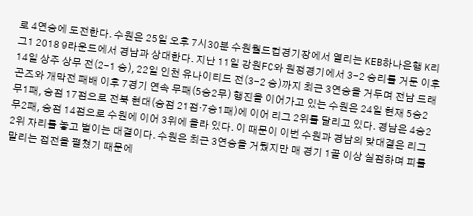로 4연승에 도전한다. 수원은 25일 오후 7시30분 수원월드컵경기장에서 열리는 KEB하나은행 K리그1 2018 9라운드에서 경남과 상대한다. 지난 11일 강원FC와 원정경기에서 3-2 승리를 거둔 이후 14일 상주 상무 전(2-1 승), 22일 인천 유나이티드 전(3-2 승)까지 최근 3연승을 거두며 전남 드래곤즈와 개막전 패배 이후 7경기 연속 무패(5승2무) 행진을 이어가고 있는 수원은 24일 현재 5승2무1패, 승점 17점으로 전북 현대(승점 21점·7승1패)에 이어 리그 2위를 달리고 있다. 경남은 4승2무2패, 승점 14점으로 수원에 이어 3위에 올라 있다. 이 때문이 이번 수원과 경남의 맞대결은 리그 2위 자리를 놓고 벌이는 대결이다. 수원은 최근 3연승을 거뒀지만 매 경기 1골 이상 실점하며 피를 말리는 접전을 펼쳤기 때문에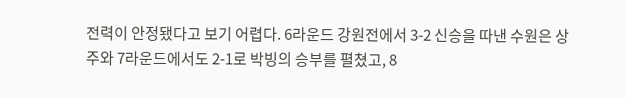전력이 안정됐다고 보기 어렵다. 6라운드 강원전에서 3-2 신승을 따낸 수원은 상주와 7라운드에서도 2-1로 박빙의 승부를 펼쳤고, 8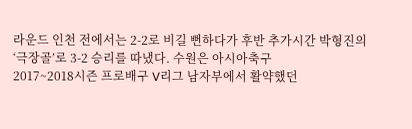라운드 인천 전에서는 2-2로 비길 뻔하다가 후반 추가시간 박형진의 ‘극장골’로 3-2 승리를 따냈다. 수원은 아시아축구
2017~2018시즌 프로배구 V리그 남자부에서 활약했던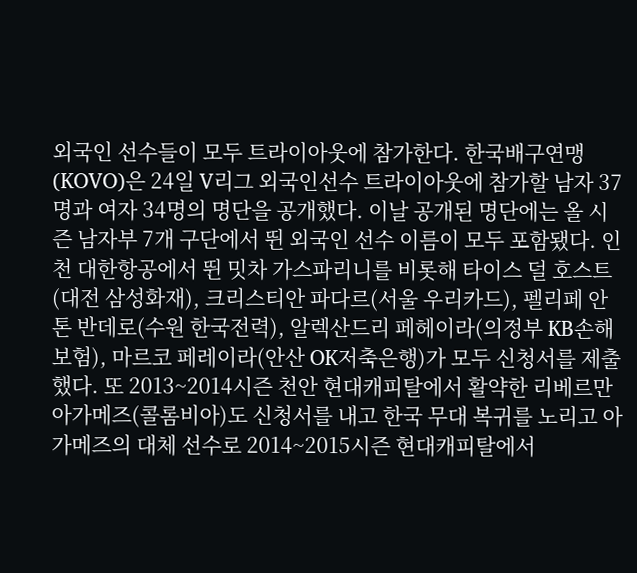외국인 선수들이 모두 트라이아웃에 참가한다. 한국배구연맹(KOVO)은 24일 V리그 외국인선수 트라이아웃에 참가할 남자 37명과 여자 34명의 명단을 공개했다. 이날 공개된 명단에는 올 시즌 남자부 7개 구단에서 뛴 외국인 선수 이름이 모두 포함됐다. 인천 대한항공에서 뛴 밋차 가스파리니를 비롯해 타이스 덜 호스트(대전 삼성화재), 크리스티안 파다르(서울 우리카드), 펠리페 안톤 반데로(수원 한국전력), 알렉산드리 페헤이라(의정부 KB손해보험), 마르코 페레이라(안산 OK저축은행)가 모두 신청서를 제출했다. 또 2013~2014시즌 천안 현대캐피탈에서 활약한 리베르만 아가메즈(콜롬비아)도 신청서를 내고 한국 무대 복귀를 노리고 아가메즈의 대체 선수로 2014~2015시즌 현대캐피탈에서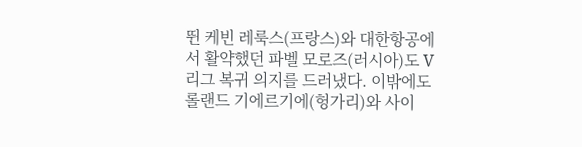뛴 케빈 레룩스(프랑스)와 대한항공에서 활약했던 파벨 모로즈(러시아)도 V리그 복귀 의지를 드러냈다. 이밖에도 롤랜드 기에르기에(헝가리)와 사이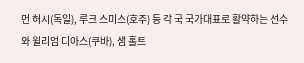먼 허시(독일), 루크 스미스(호주) 등 각 국 국가대표로 활약하는 선수와 윌리엄 디아스(쿠바), 샘 홀트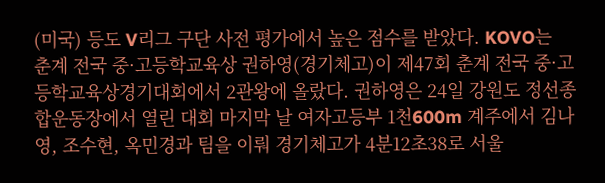(미국) 등도 V리그 구단 사전 평가에서 높은 점수를 받았다. KOVO는
춘계 전국 중·고등학교육상 권하영(경기체고)이 제47회 춘계 전국 중·고등학교육상경기대회에서 2관왕에 올랐다. 권하영은 24일 강원도 정선종합운동장에서 열린 대회 마지막 날 여자고등부 1천600m 계주에서 김나영, 조수현, 옥민경과 팀을 이뤄 경기체고가 4분12초38로 서울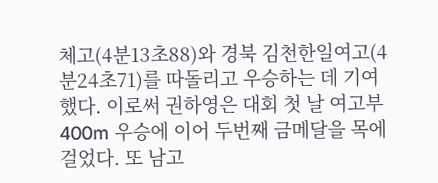체고(4분13초88)와 경북 김천한일여고(4분24초71)를 따돌리고 우승하는 데 기여했다. 이로써 권하영은 대회 첫 날 여고부 400m 우승에 이어 두번째 금메달을 목에 걸었다. 또 남고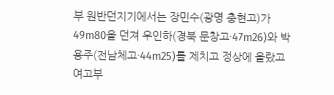부 원반던지기에서는 장민수(광명 충현고)가 49m80을 던져 우인하(경북 문창고·47m26)와 박용주(전남체고·44m25)를 제치고 정상에 올랐고 여고부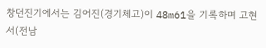창던진기에서는 김어진(경기체고)이 48m61을 기록하며 고현서(전남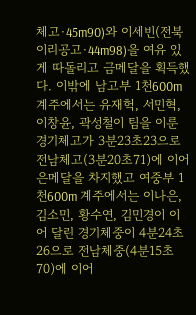체고·45m90)와 이세빈(전북 이리공고·44m98)을 여유 있게 따돌리고 금메달을 획득했다. 이밖에 남고부 1천600m 계주에서는 유재헉, 서민혁, 이창윤, 곽성철이 팀을 이룬 경기체고가 3분23초23으로 전남체고(3분20초71)에 이어 은메달을 차지했고 여중부 1천600m 계주에서는 이나은, 김소민, 황수연, 김민경이 이어 달린 경기체중이 4분24초26으로 전남체중(4분15초70)에 이어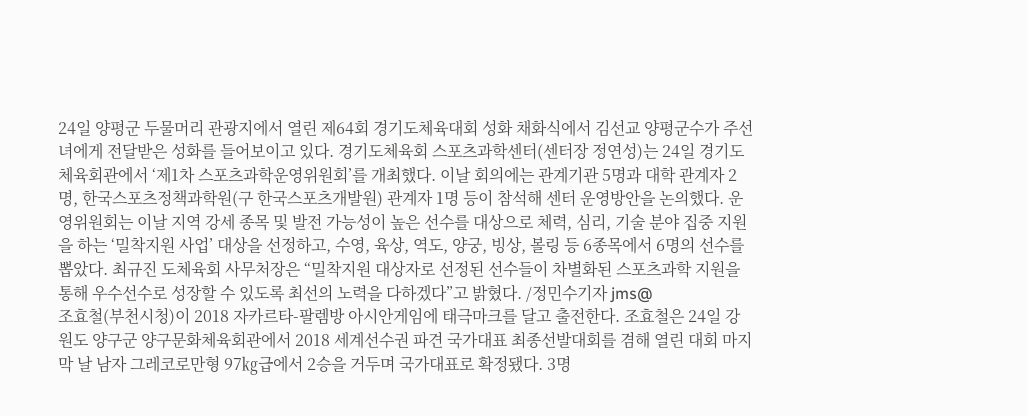24일 양평군 두물머리 관광지에서 열린 제64회 경기도체육대회 성화 채화식에서 김선교 양평군수가 주선녀에게 전달받은 성화를 들어보이고 있다. 경기도체육회 스포츠과학센터(센터장 정연성)는 24일 경기도체육회관에서 ‘제1차 스포츠과학운영위원회’를 개최했다. 이날 회의에는 관계기관 5명과 대학 관계자 2명, 한국스포츠정책과학원(구 한국스포츠개발원) 관계자 1명 등이 참석해 센터 운영방안을 논의했다. 운영위원회는 이날 지역 강세 종목 및 발전 가능성이 높은 선수를 대상으로 체력, 심리, 기술 분야 집중 지원을 하는 ‘밀착지원 사업’ 대상을 선정하고, 수영, 육상, 역도, 양궁, 빙상, 볼링 등 6종목에서 6명의 선수를 뽑았다. 최규진 도체육회 사무처장은 “밀착지원 대상자로 선정된 선수들이 차별화된 스포츠과학 지원을 통해 우수선수로 성장할 수 있도록 최선의 노력을 다하겠다”고 밝혔다. /정민수기자 jms@
조효철(부천시청)이 2018 자카르타-팔렘방 아시안게임에 태극마크를 달고 출전한다. 조효철은 24일 강원도 양구군 양구문화체육회관에서 2018 세계선수권 파견 국가대표 최종선발대회를 겸해 열린 대회 마지막 날 남자 그레코로만형 97㎏급에서 2승을 거두며 국가대표로 확정됐다. 3명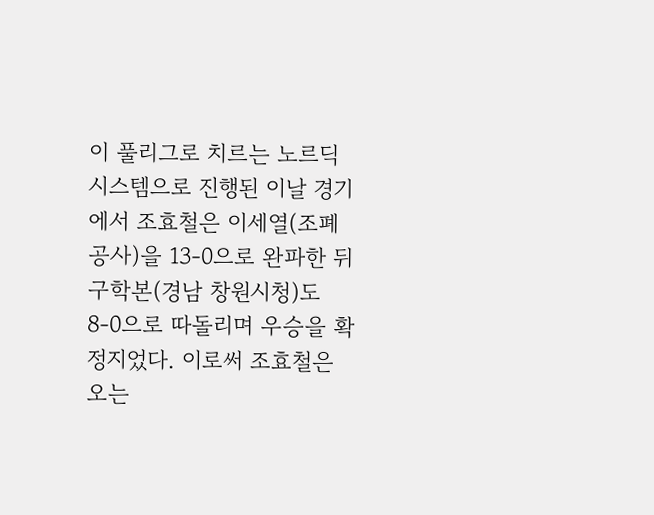이 풀리그로 치르는 노르딕 시스템으로 진행된 이날 경기에서 조효철은 이세열(조폐공사)을 13-0으로 완파한 뒤 구학본(경남 창원시청)도 8-0으로 따돌리며 우승을 확정지었다. 이로써 조효철은 오는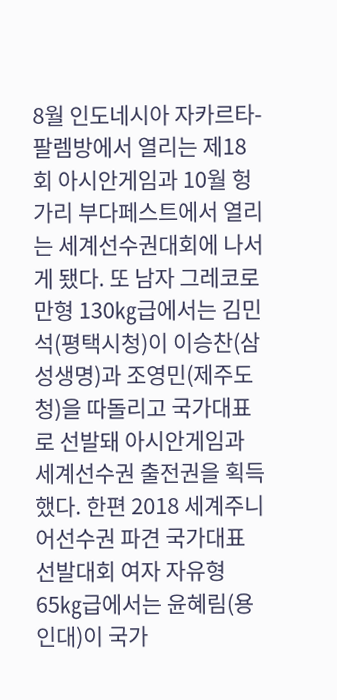8월 인도네시아 자카르타-팔렘방에서 열리는 제18회 아시안게임과 10월 헝가리 부다페스트에서 열리는 세계선수권대회에 나서게 됐다. 또 남자 그레코로만형 130㎏급에서는 김민석(평택시청)이 이승찬(삼성생명)과 조영민(제주도청)을 따돌리고 국가대표로 선발돼 아시안게임과 세계선수권 출전권을 획득했다. 한편 2018 세계주니어선수권 파견 국가대표 선발대회 여자 자유형 65㎏급에서는 윤혜림(용인대)이 국가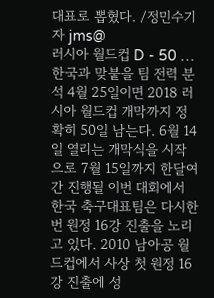대표로 뽑혔다. /정민수기자 jms@
러시아 월드컵 D - 50 … 한국과 맞붙을 팀 전력 분석 4월 25일이면 2018 러시아 월드컵 개막까지 정확히 50일 남는다. 6월 14일 열리는 개막식을 시작으로 7월 15일까지 한달여간 진행될 이번 대회에서 한국 축구대표팀은 다시한번 원정 16강 진출을 노리고 있다. 2010 남아공 월드컵에서 사상 첫 원정 16강 진출에 성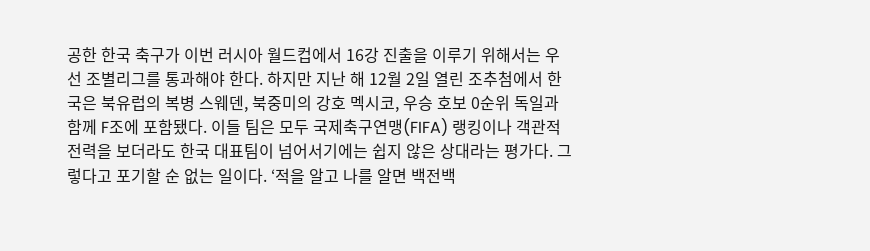공한 한국 축구가 이번 러시아 월드컵에서 16강 진출을 이루기 위해서는 우선 조별리그를 통과해야 한다. 하지만 지난 해 12월 2일 열린 조추첨에서 한국은 북유럽의 복병 스웨덴, 북중미의 강호 멕시코, 우승 호보 0순위 독일과 함께 F조에 포함됐다. 이들 팀은 모두 국제축구연맹(FIFA) 랭킹이나 객관적 전력을 보더라도 한국 대표팀이 넘어서기에는 쉽지 않은 상대라는 평가다. 그렇다고 포기할 순 없는 일이다. ‘적을 알고 나를 알면 백전백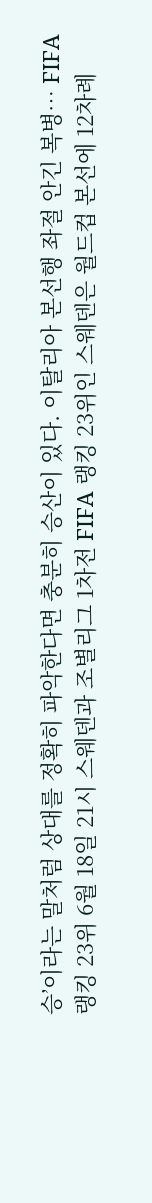승’이라는 말처럼 상대를 정확히 파악한다면 충분히 승산이 있다. 이탈리아 본선행 좌절 안긴 복병… FIFA 랭킹 23위 6월 18일 21시 스웨덴과 조별리그 1차전 FIFA 랭킹 23위인 스웨덴은 월드컵 본선에 12차례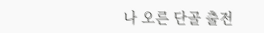나 오른 단골 출전